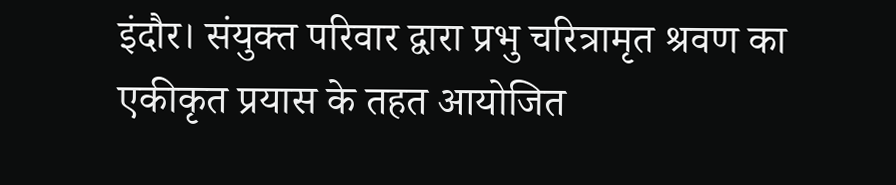इंदौर। संयुक्त परिवार द्वारा प्रभु चरित्रामृत श्रवण का एकीकृत प्रयास के तहत आयोजित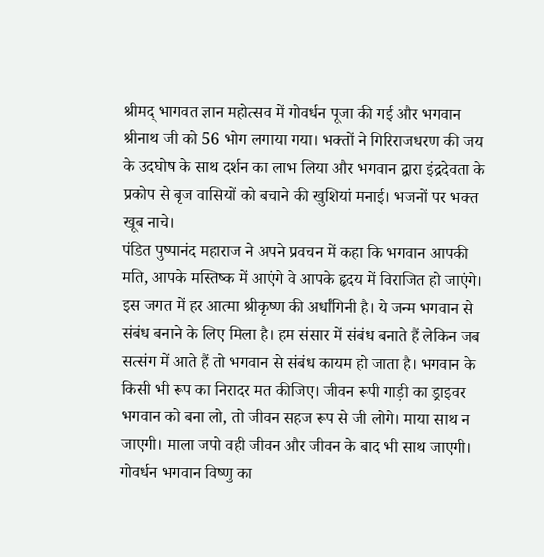श्रीमद् भागवत ज्ञान महोत्सव में गोवर्धन पूजा की गई और भगवान श्रीनाथ जी को 56 भोग लगाया गया। भक्तों ने गिरिराजधरण की जय के उदघोष के साथ दर्शन का लाभ लिया और भगवान द्वारा इंद्रदेवता के प्रकोप से बृज वासियों को बचाने की खुशियां मनाई। भजनों पर भक्त खूब नाचे।
पंडित पुष्पानंद महाराज ने अपने प्रवचन में कहा कि भगवान आपकी मति, आपके मस्तिष्क में आएंगे वे आपके हृदय में विराजित हो जाएंगे। इस जगत में हर आत्मा श्रीकृष्ण की अर्धांगिनी है। ये जन्म भगवान से संबंध बनाने के लिए मिला है। हम संसार में संबंध बनाते हैं लेकिन जब सत्संग में आते हैं तो भगवान से संबंध कायम हो जाता है। भगवान के किसी भी रूप का निरादर मत कीजिए। जीवन रूपी गाड़ी का ड्राइवर भगवान को बना लो, तो जीवन सहज रूप से जी लोगे। माया साथ न जाएगी। माला जपो वही जीवन और जीवन के बाद भी साथ जाएगी। गोवर्धन भगवान विष्णु का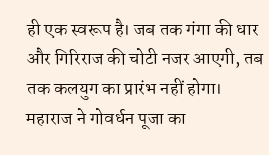ही एक स्वरूप है। जब तक गंगा की धार और गिरिराज की चोटी नजर आएगी, तब तक कलयुग का प्रारंभ नहीं होगा।
महाराज ने गोवर्धन पूजा का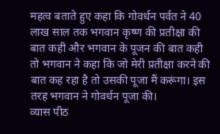महत्व बताते हुए कहा कि गोवर्धन पर्वत ने 40 लाख साल तक भगवान कृष्ण की प्रतीक्षा की बात कही और भगवान के पूजन की बात कही तो भगवान ने कहा कि जो मेरी प्रतीक्षा करने की बात कह रहा है तो उसकी पूजा मैं करूंगा। इस तरह भगवान ने गोवर्धन पूजा की।
व्यास पीठ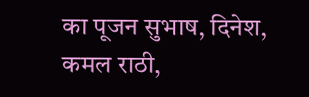का पूजन सुभाष, दिनेश, कमल राठी,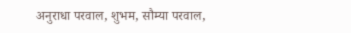अनुराधा परवाल, शुभम, सौम्या परवाल,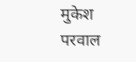मुकेश परवाल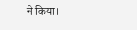ने किया।